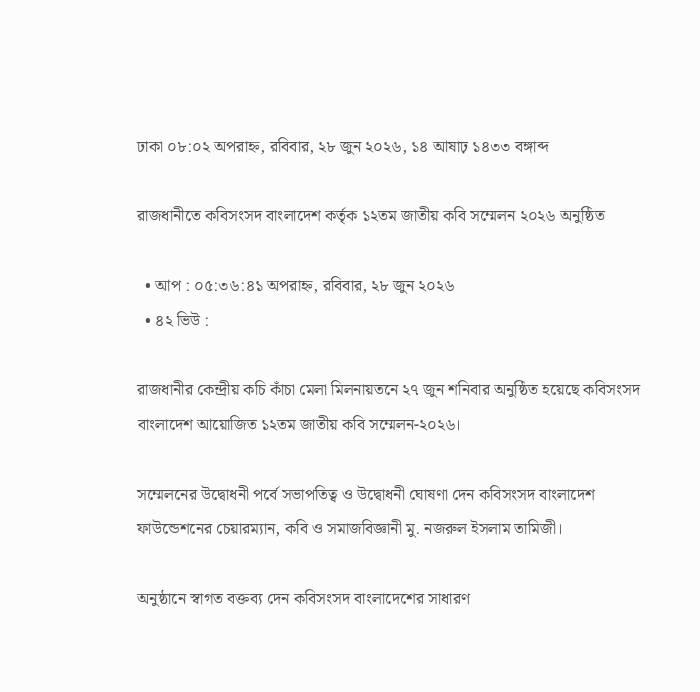ঢাকা ০৮:০২ অপরাহ্ন, রবিবার, ২৮ জুন ২০২৬, ১৪ আষাঢ় ১৪৩৩ বঙ্গাব্দ

রাজধানীতে কবিসংসদ বাংলাদেশ কর্তৃক ১২তম জাতীয় কবি সম্মেলন ২০২৬ অনুষ্ঠিত

  • আপ : ০৫:৩৬:৪১ অপরাহ্ন, রবিবার, ২৮ জুন ২০২৬
  • ৪২ ভিউ :

রাজধানীর কেন্দ্রীয় কচি কাঁচা মেলা মিলনায়তনে ২৭ জুন শনিবার অনুষ্ঠিত হয়েছে কবিসংসদ বাংলাদেশ আয়োজিত ১২তম জাতীয় কবি সম্মেলন-২০২৬।

সম্মেলনের উদ্বোধনী পর্বে সভাপতিত্ব ও উদ্বোধনী ঘোষণা দেন কবিসংসদ বাংলাদেশ ফাউন্ডেশনের চেয়ারম্যান, কবি ও সমাজবিজ্ঞানী মু. নজরুল ইসলাম তামিজী।

অনুষ্ঠানে স্বাগত বক্তব্য দেন কবিসংসদ বাংলাদেশের সাধারণ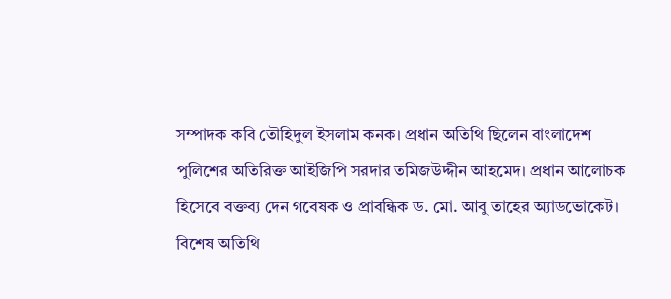সম্পাদক কবি তৌহিদুল ইসলাম কনক। প্রধান অতিথি ছিলেন বাংলাদেশ পুলিশের অতিরিক্ত আইজিপি সরদার তমিজউদ্দীন আহমেদ। প্রধান আলোচক হিসেবে বক্তব্য দেন গবেষক ও প্রাবন্ধিক ড. মো. আবু তাহের অ্যাডভোকেট। বিশেষ অতিথি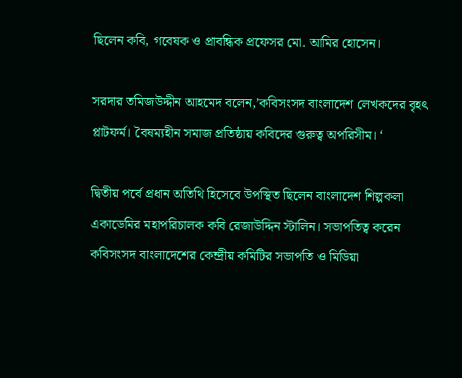ছিলেন কবি, গবেষক ও প্রাবন্ধিক প্রফেসর মো. আমির হোসেন।

সরদার তমিজউদ্দীন আহমেদ বলেন,’কবিসংসদ বাংলাদেশ লেখকদের বৃহৎ প্লাটফর্ম। বৈষম্যহীন সমাজ প্রতিষ্ঠায় কবিদের গুরুত্ব অপরিসীম। ‘

দ্বিতীয় পর্বে প্রধান অতিথি হিসেবে উপস্থিত ছিলেন বাংলাদেশ শিল্পকলা একাডেমির মহাপরিচালক কবি রেজাউদ্দিন স্টালিন। সভাপতিত্ব করেন কবিসংসদ বাংলাদেশের কেন্দ্রীয় কমিটির সভাপতি ও মিডিয়া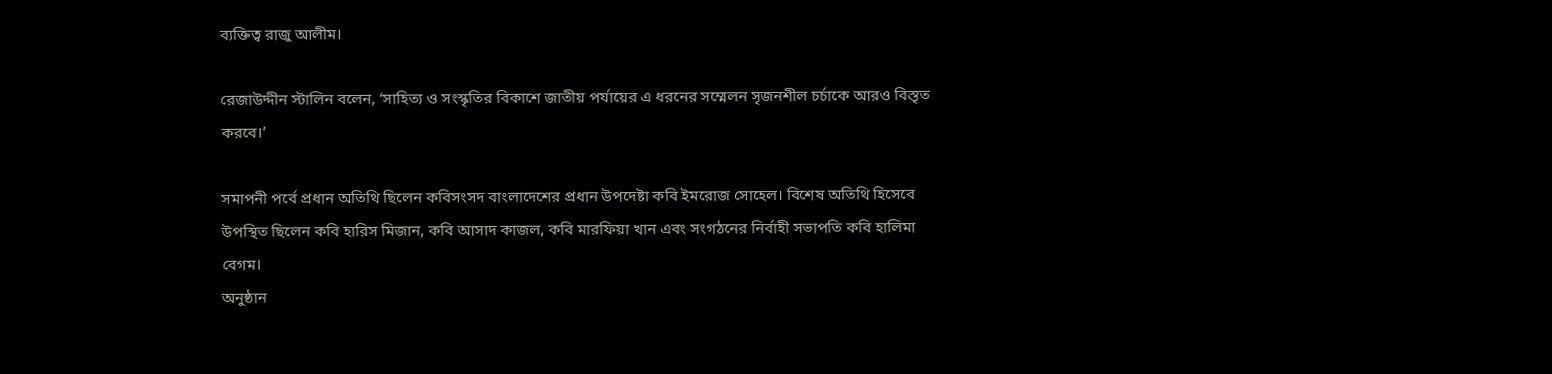ব্যক্তিত্ব রাজু আলীম।

রেজাউদ্দীন স্টালিন বলেন, ‘সাহিত্য ও সংস্কৃতির বিকাশে জাতীয় পর্যায়ের এ ধরনের সম্মেলন সৃজনশীল চর্চাকে আরও বিস্তৃত করবে।’

সমাপনী পর্বে প্রধান অতিথি ছিলেন কবিসংসদ বাংলাদেশের প্রধান উপদেষ্টা কবি ইমরোজ সোহেল। বিশেষ অতিথি হিসেবে উপস্থিত ছিলেন কবি হারিস মিজান, কবি আসাদ কাজল, কবি মারফিয়া খান এবং সংগঠনের নির্বাহী সভাপতি কবি হালিমা বেগম।
অনুষ্ঠান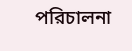পরিচালনা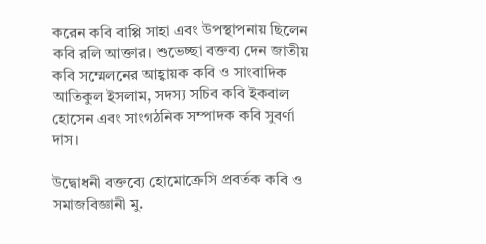করেন কবি বাপ্পি সাহা এবং উপস্থাপনায় ছিলেন কবি রলি আক্তার। শুভেচ্ছা বক্তব্য দেন জাতীয় কবি সম্মেলনের আহ্বায়ক কবি ও সাংবাদিক আতিকুল ইসলাম, সদস্য সচিব কবি ইকবাল হোসেন এবং সাংগঠনিক সম্পাদক কবি সুবর্ণা দাস।

উদ্বোধনী বক্তব্যে হোমোক্রেসি প্রবর্তক কবি ও সমাজবিজ্ঞানী মু.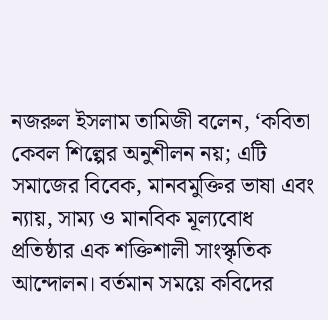নজরুল ইসলাম তামিজী বলেন, ‘কবিতা কেবল শিল্পের অনুশীলন নয়; এটি সমাজের বিবেক, মানবমুক্তির ভাষা এবং ন্যায়, সাম্য ও মানবিক মূল্যবোধ প্রতিষ্ঠার এক শক্তিশালী সাংস্কৃতিক আন্দোলন। বর্তমান সময়ে কবিদের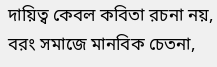দায়িত্ব কেবল কবিতা রচনা নয়, বরং সমাজে মানবিক চেতনা,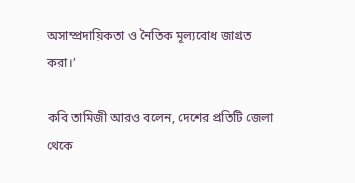অসাম্প্রদায়িকতা ও নৈতিক মূল্যবোধ জাগ্রত করা।’

কবি তামিজী আরও বলেন, দেশের প্রতিটি জেলা থেকে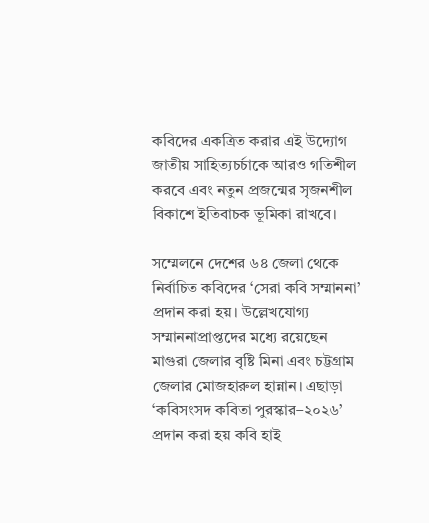কবিদের একত্রিত করার এই উদ্যোগ জাতীয় সাহিত্যচর্চাকে আরও গতিশীল করবে এবং নতুন প্রজন্মের সৃজনশীল বিকাশে ইতিবাচক ভূমিকা রাখবে।

সম্মেলনে দেশের ৬৪ জেলা থেকে নির্বাচিত কবিদের ‘সেরা কবি সম্মাননা’ প্রদান করা হয়। উল্লেখযোগ্য সম্মাননাপ্রাপ্তদের মধ্যে রয়েছেন মাগুরা জেলার বৃষ্টি মিনা এবং চট্টগ্রাম জেলার মোজহারুল হান্নান। এছাড়া ‘কবিসংসদ কবিতা পুরস্কার–২০২৬’ প্রদান করা হয় কবি হাই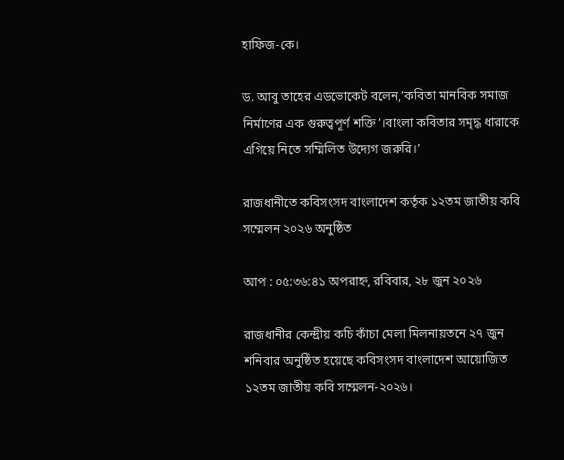হাফিজ-কে।

ড. আবু তাহের এডভোকেট বলেন,’কবিতা মানবিক সমাজ নির্মাণের এক গুরুত্বপূর্ণ শক্তি’।বাংলা কবিতার সমৃদ্ধ ধারাকে এগিয়ে নিতে সম্মিলিত উদ্যেগ জরুরি।’

রাজধানীতে কবিসংসদ বাংলাদেশ কর্তৃক ১২তম জাতীয় কবি সম্মেলন ২০২৬ অনুষ্ঠিত

আপ : ০৫:৩৬:৪১ অপরাহ্ন, রবিবার, ২৮ জুন ২০২৬

রাজধানীর কেন্দ্রীয় কচি কাঁচা মেলা মিলনায়তনে ২৭ জুন শনিবার অনুষ্ঠিত হয়েছে কবিসংসদ বাংলাদেশ আয়োজিত ১২তম জাতীয় কবি সম্মেলন-২০২৬।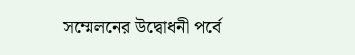সম্মেলনের উদ্বোধনী পর্বে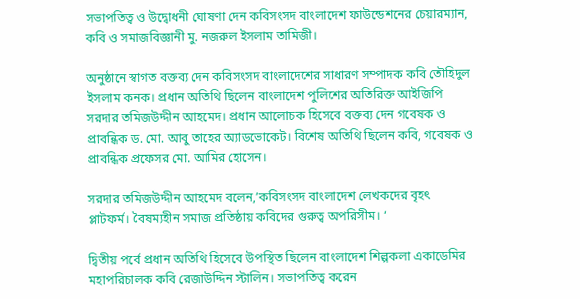সভাপতিত্ব ও উদ্বোধনী ঘোষণা দেন কবিসংসদ বাংলাদেশ ফাউন্ডেশনের চেয়ারম্যান, কবি ও সমাজবিজ্ঞানী মু. নজরুল ইসলাম তামিজী।

অনুষ্ঠানে স্বাগত বক্তব্য দেন কবিসংসদ বাংলাদেশের সাধারণ সম্পাদক কবি তৌহিদুল ইসলাম কনক। প্রধান অতিথি ছিলেন বাংলাদেশ পুলিশের অতিরিক্ত আইজিপি সরদার তমিজউদ্দীন আহমেদ। প্রধান আলোচক হিসেবে বক্তব্য দেন গবেষক ও প্রাবন্ধিক ড. মো. আবু তাহের অ্যাডভোকেট। বিশেষ অতিথি ছিলেন কবি, গবেষক ও প্রাবন্ধিক প্রফেসর মো. আমির হোসেন।

সরদার তমিজউদ্দীন আহমেদ বলেন,’কবিসংসদ বাংলাদেশ লেখকদের বৃহৎ প্লাটফর্ম। বৈষম্যহীন সমাজ প্রতিষ্ঠায় কবিদের গুরুত্ব অপরিসীম। ‘

দ্বিতীয় পর্বে প্রধান অতিথি হিসেবে উপস্থিত ছিলেন বাংলাদেশ শিল্পকলা একাডেমির মহাপরিচালক কবি রেজাউদ্দিন স্টালিন। সভাপতিত্ব করেন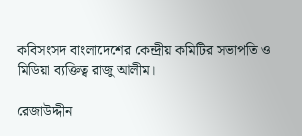কবিসংসদ বাংলাদেশের কেন্দ্রীয় কমিটির সভাপতি ও মিডিয়া ব্যক্তিত্ব রাজু আলীম।

রেজাউদ্দীন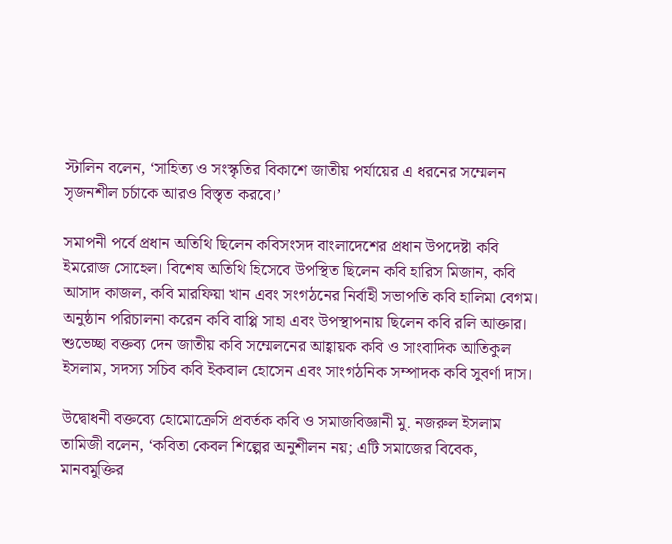স্টালিন বলেন, ‘সাহিত্য ও সংস্কৃতির বিকাশে জাতীয় পর্যায়ের এ ধরনের সম্মেলন সৃজনশীল চর্চাকে আরও বিস্তৃত করবে।’

সমাপনী পর্বে প্রধান অতিথি ছিলেন কবিসংসদ বাংলাদেশের প্রধান উপদেষ্টা কবি ইমরোজ সোহেল। বিশেষ অতিথি হিসেবে উপস্থিত ছিলেন কবি হারিস মিজান, কবি আসাদ কাজল, কবি মারফিয়া খান এবং সংগঠনের নির্বাহী সভাপতি কবি হালিমা বেগম।
অনুষ্ঠান পরিচালনা করেন কবি বাপ্পি সাহা এবং উপস্থাপনায় ছিলেন কবি রলি আক্তার। শুভেচ্ছা বক্তব্য দেন জাতীয় কবি সম্মেলনের আহ্বায়ক কবি ও সাংবাদিক আতিকুল ইসলাম, সদস্য সচিব কবি ইকবাল হোসেন এবং সাংগঠনিক সম্পাদক কবি সুবর্ণা দাস।

উদ্বোধনী বক্তব্যে হোমোক্রেসি প্রবর্তক কবি ও সমাজবিজ্ঞানী মু. নজরুল ইসলাম তামিজী বলেন, ‘কবিতা কেবল শিল্পের অনুশীলন নয়; এটি সমাজের বিবেক, মানবমুক্তির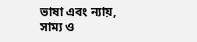ভাষা এবং ন্যায়, সাম্য ও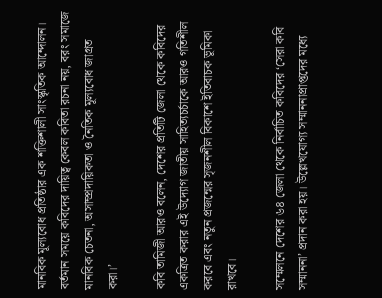মানবিক মূল্যবোধ প্রতিষ্ঠার এক শক্তিশালী সাংস্কৃতিক আন্দোলন। বর্তমান সময়ে কবিদের দায়িত্ব কেবল কবিতা রচনা নয়, বরং সমাজে মানবিক চেতনা, অসাম্প্রদায়িকতা ও নৈতিক মূল্যবোধ জাগ্রত করা।’

কবি তামিজী আরও বলেন, দেশের প্রতিটি জেলা থেকে কবিদের একত্রিত করার এই উদ্যোগ জাতীয় সাহিত্যচর্চাকে আরও গতিশীল করবে এবং নতুন প্রজন্মের সৃজনশীল বিকাশে ইতিবাচক ভূমিকা রাখবে।

সম্মেলনে দেশের ৬৪ জেলা থেকে নির্বাচিত কবিদের ‘সেরা কবি সম্মাননা’ প্রদান করা হয়। উল্লেখযোগ্য সম্মাননাপ্রাপ্তদের মধ্যে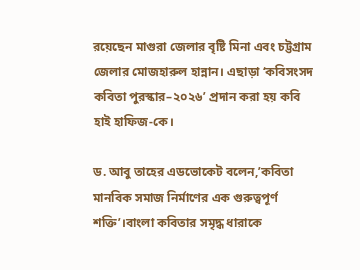রয়েছেন মাগুরা জেলার বৃষ্টি মিনা এবং চট্টগ্রাম জেলার মোজহারুল হান্নান। এছাড়া ‘কবিসংসদ কবিতা পুরস্কার–২০২৬’ প্রদান করা হয় কবি হাই হাফিজ-কে।

ড. আবু তাহের এডভোকেট বলেন,’কবিতা মানবিক সমাজ নির্মাণের এক গুরুত্বপূর্ণ শক্তি’।বাংলা কবিতার সমৃদ্ধ ধারাকে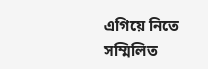এগিয়ে নিতে সম্মিলিত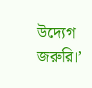উদ্যেগ জরুরি।’